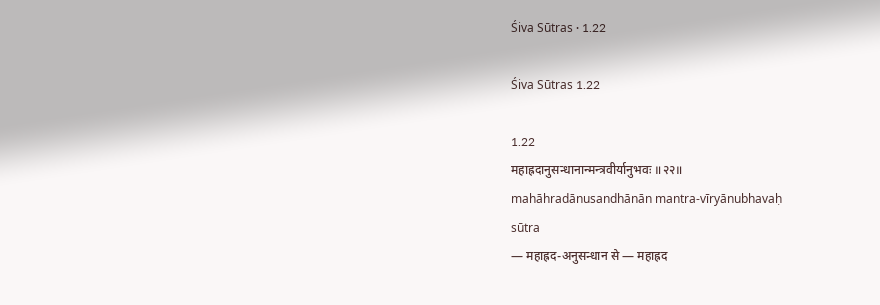Śiva Sūtras · 1.22

Śiva Sūtras 1.22

1.22
महाह्रदानुसन्धानान्मन्त्रवीर्यानुभवः ॥२२॥
mahāhradānusandhānān mantra-vīryānubhavaḥ
sūtra
— महाह्रद-अनुसन्धान से — महाह्रद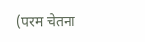(परम चेतना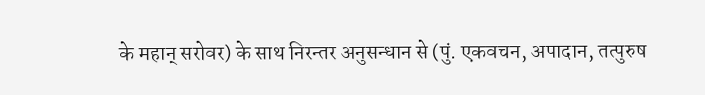के महान् सरोवर) के साथ निरन्तर अनुसन्धान से (पुं. एकवचन, अपादान, तत्पुरुष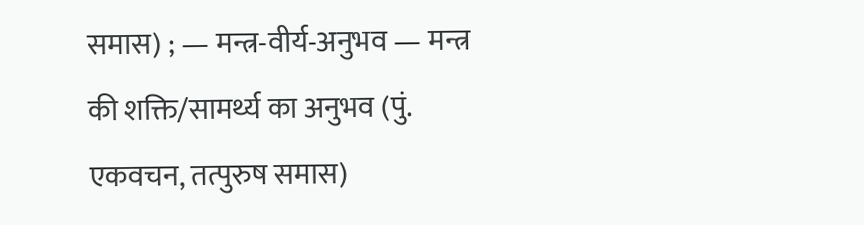समास) ; — मन्त्र-वीर्य-अनुभव — मन्त्र की शक्ति/सामर्थ्य का अनुभव (पुं. एकवचन, तत्पुरुष समास)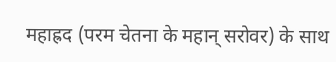महाह्रद (परम चेतना के महान् सरोवर) के साथ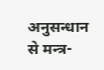अनुसन्धान से मन्त्र-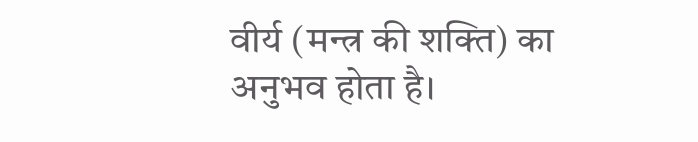वीर्य (मन्त्र की शक्ति) का अनुभव होता है।